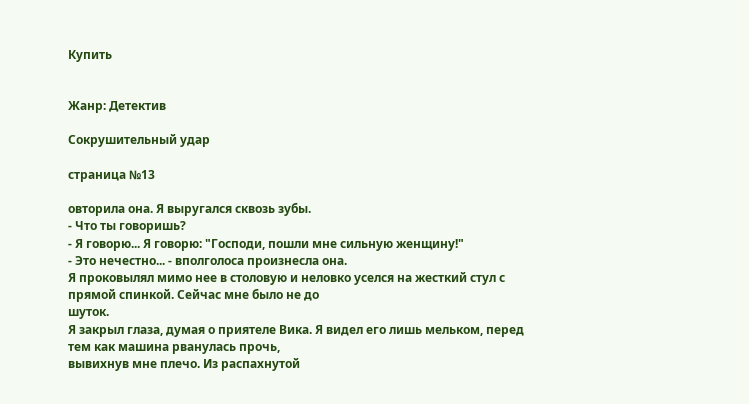Купить


Жанр: Детектив

Сокрушительный удар

страница №13

овторила она. Я выругался сквозь зубы.
- Что ты говоришь?
- Я говорю... Я говорю: "Господи, пошли мне сильную женщину!"
- Это нечестно... - вполголоса произнесла она.
Я проковылял мимо нее в столовую и неловко уселся на жесткий стул с
прямой спинкой. Сейчас мне было не до
шуток.
Я закрыл глаза, думая о приятеле Вика. Я видел его лишь мельком, перед
тем как машина рванулась прочь,
вывихнув мне плечо. Из распахнутой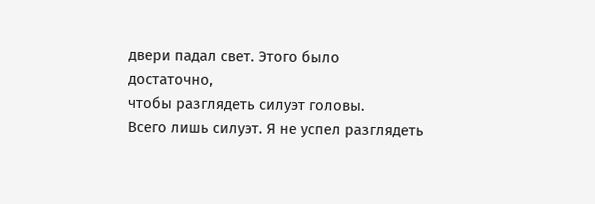двери падал свет. Этого было достаточно,
чтобы разглядеть силуэт головы.
Всего лишь силуэт. Я не успел разглядеть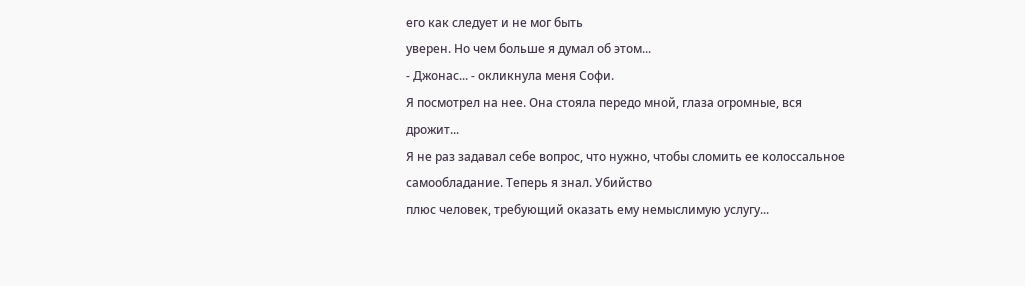его как следует и не мог быть
уверен. Но чем больше я думал об этом...
- Джонас... - окликнула меня Софи.
Я посмотрел на нее. Она стояла передо мной, глаза огромные, вся
дрожит...
Я не раз задавал себе вопрос, что нужно, чтобы сломить ее колоссальное
самообладание. Теперь я знал. Убийство
плюс человек, требующий оказать ему немыслимую услугу...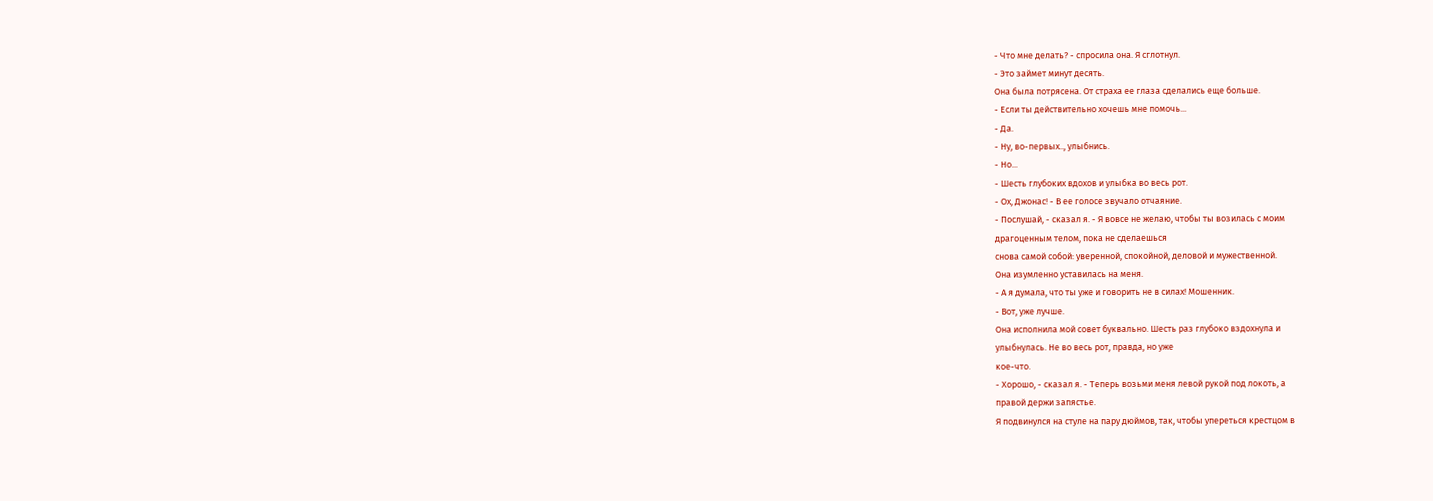- Что мне делать? - спросила она. Я сглотнул.
- Это займет минут десять.
Она была потрясена. От страха ее глаза сделались еще больше.
- Если ты действительно хочешь мне помочь...
- Да.
- Ну, во-первых.., улыбнись.
- Но...
- Шесть глубоких вдохов и улыбка во весь рот.
- Ох, Джонас! - В ее голосе звучало отчаяние.
- Послушай, - сказал я. - Я вовсе не желаю, чтобы ты возилась с моим
драгоценным телом, пока не сделаешься
снова самой собой: уверенной, спокойной, деловой и мужественной.
Она изумленно уставилась на меня.
- А я думала, что ты уже и говорить не в силах! Мошенник.
- Вот, уже лучше.
Она исполнила мой совет буквально. Шесть раз глубоко вздохнула и
улыбнулась. Не во весь рот, правда, но уже
кое-что.
- Хорошо, - сказал я. - Теперь возьми меня левой рукой под локоть, а
правой держи запястье.
Я подвинулся на стуле на пару дюймов, так, чтобы упереться крестцом в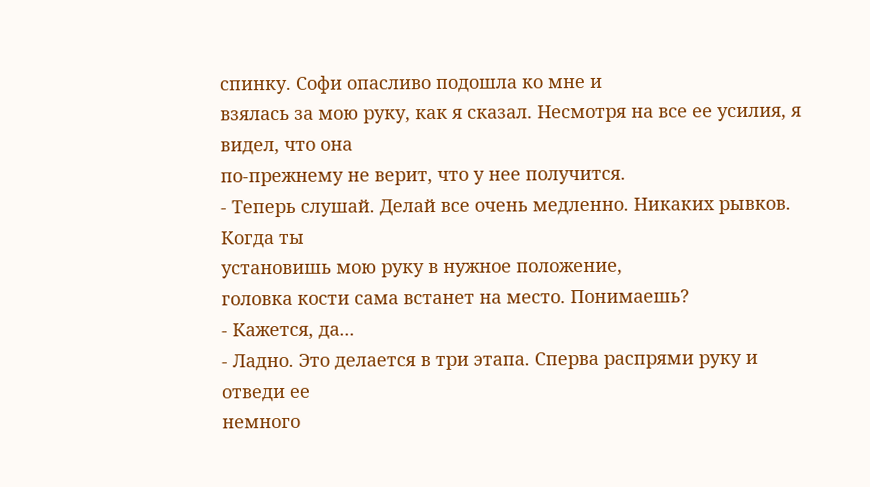спинку. Софи опасливо подошла ко мне и
взялась за мою руку, как я сказал. Несмотря на все ее усилия, я видел, что она
по-прежнему не верит, что у нее получится.
- Теперь слушай. Делай все очень медленно. Никаких рывков. Когда ты
установишь мою руку в нужное положение,
головка кости сама встанет на место. Понимаешь?
- Кажется, да...
- Ладно. Это делается в три этапа. Сперва распрями руку и отведи ее
немного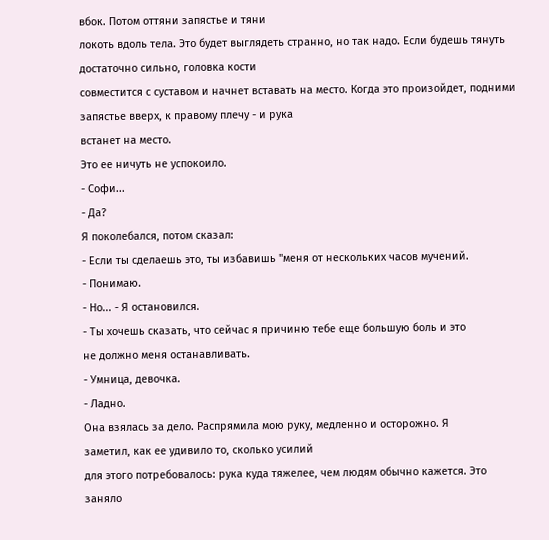вбок. Потом оттяни запястье и тяни
локоть вдоль тела. Это будет выглядеть странно, но так надо. Если будешь тянуть
достаточно сильно, головка кости
совместится с суставом и начнет вставать на место. Когда это произойдет, подними
запястье вверх, к правому плечу - и рука
встанет на место.
Это ее ничуть не успокоило.
- Софи...
- Да?
Я поколебался, потом сказал:
- Если ты сделаешь это, ты избавишь "меня от нескольких часов мучений.
- Понимаю.
- Но... - Я остановился.
- Ты хочешь сказать, что сейчас я причиню тебе еще большую боль и это
не должно меня останавливать.
- Умница, девочка.
- Ладно.
Она взялась за дело. Распрямила мою руку, медленно и осторожно. Я
заметил, как ее удивило то, сколько усилий
для этого потребовалось: рука куда тяжелее, чем людям обычно кажется. Это заняло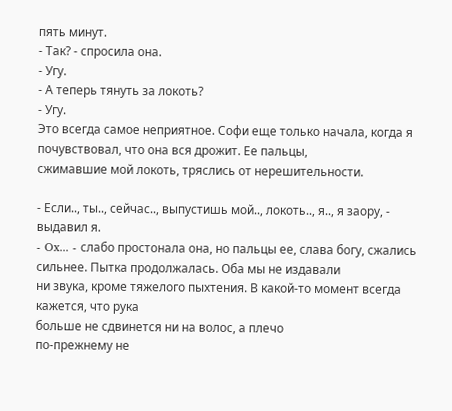пять минут.
- Так? - спросила она.
- Угу.
- А теперь тянуть за локоть?
- Угу.
Это всегда самое неприятное. Софи еще только начала, когда я
почувствовал, что она вся дрожит. Ее пальцы,
сжимавшие мой локоть, тряслись от нерешительности.

- Если.., ты.., сейчас.., выпустишь мой.., локоть.., я.., я заору, -
выдавил я.
- Ox... - слабо простонала она, но пальцы ее, слава богу, сжались
сильнее. Пытка продолжалась. Оба мы не издавали
ни звука, кроме тяжелого пыхтения. В какой-то момент всегда кажется, что рука
больше не сдвинется ни на волос, а плечо
по-прежнему не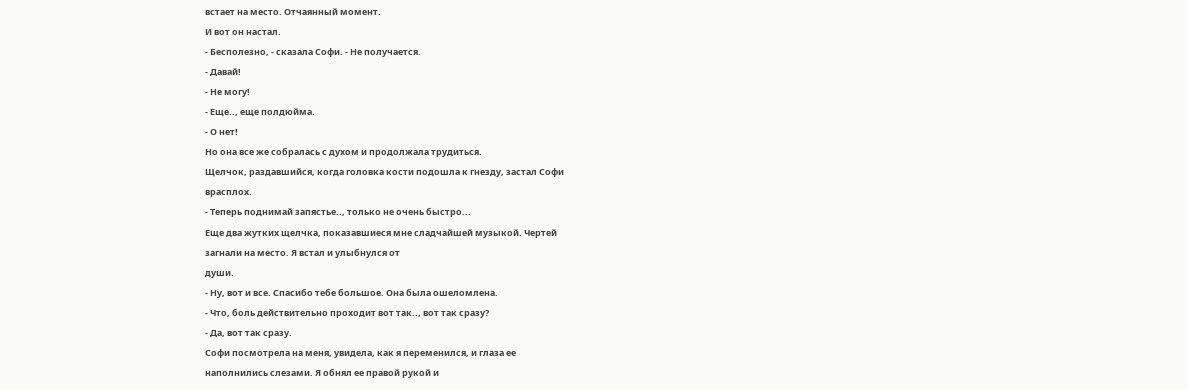встает на место. Отчаянный момент.
И вот он настал.
- Бесполезно, - сказала Софи. - Не получается.
- Давай!
- Не могу!
- Еще.., еще полдюйма.
- О нет!
Но она все же собралась с духом и продолжала трудиться.
Щелчок, раздавшийся, когда головка кости подошла к гнезду, застал Софи
врасплох.
- Теперь поднимай запястье.., только не очень быстро...
Еще два жутких щелчка, показавшиеся мне сладчайшей музыкой. Чертей
загнали на место. Я встал и улыбнулся от
души.
- Ну, вот и все. Спасибо тебе большое. Она была ошеломлена.
- Что, боль действительно проходит вот так.., вот так сразу?
- Да, вот так сразу.
Софи посмотрела на меня, увидела, как я переменился, и глаза ее
наполнились слезами. Я обнял ее правой рукой и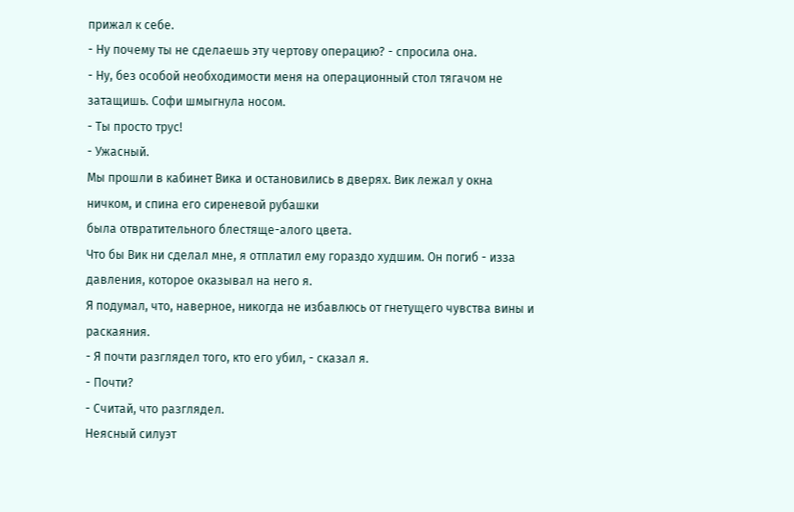прижал к себе.
- Ну почему ты не сделаешь эту чертову операцию? - спросила она.
- Ну, без особой необходимости меня на операционный стол тягачом не
затащишь. Софи шмыгнула носом.
- Ты просто трус!
- Ужасный.
Мы прошли в кабинет Вика и остановились в дверях. Вик лежал у окна
ничком, и спина его сиреневой рубашки
была отвратительного блестяще-алого цвета.
Что бы Вик ни сделал мне, я отплатил ему гораздо худшим. Он погиб - изза
давления, которое оказывал на него я.
Я подумал, что, наверное, никогда не избавлюсь от гнетущего чувства вины и
раскаяния.
- Я почти разглядел того, кто его убил, - сказал я.
- Почти?
- Считай, что разглядел.
Неясный силуэт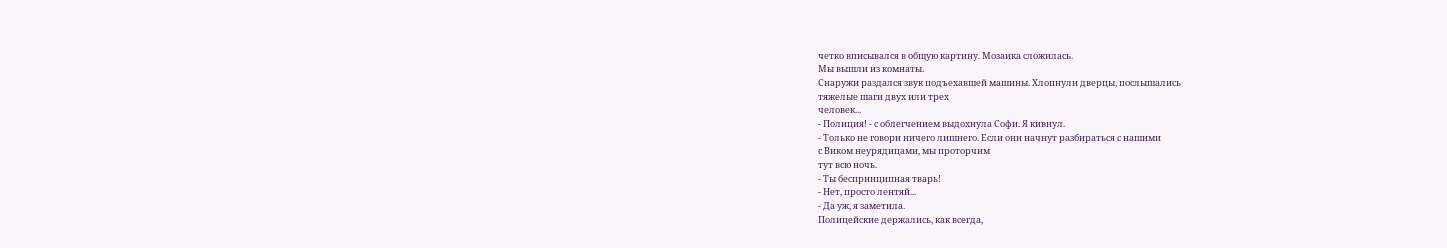четко вписывался в общую картину. Мозаика сложилась.
Мы вышли из комнаты.
Снаружи раздался звук подъехавшей машины. Хлопнули дверцы, послышались
тяжелые шаги двух или трех
человек...
- Полиция! - с облегчением выдохнула Софи. Я кивнул.
- Только не говори ничего лишнего. Если они начнут разбираться с нашими
с Виком неурядицами, мы проторчим
тут всю ночь.
- Ты беспринципная тварь!
- Нет, просто лентяй...
- Да уж, я заметила.
Полицейские держались, как всегда,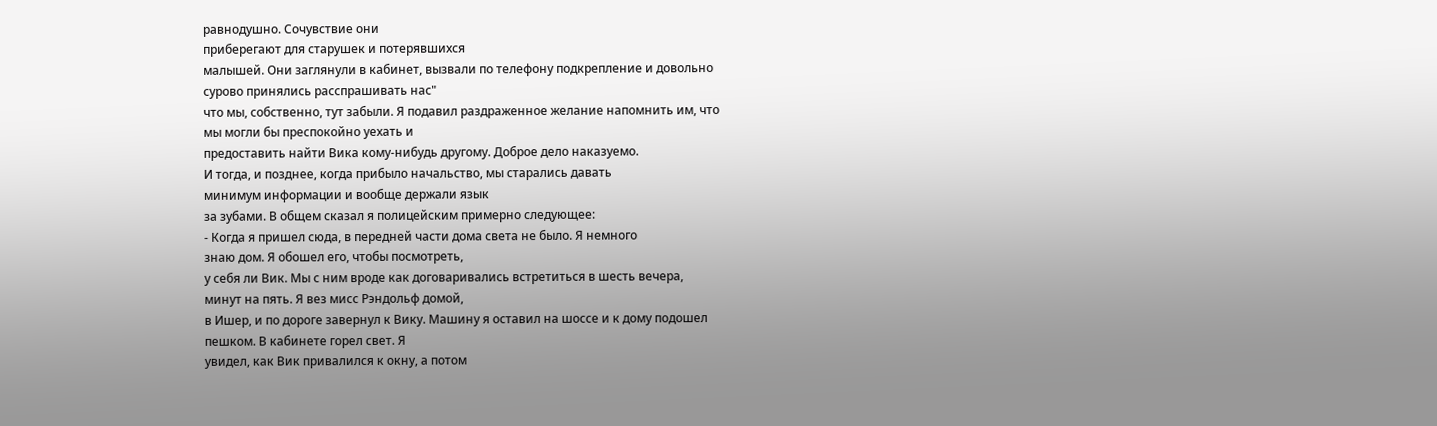равнодушно. Сочувствие они
приберегают для старушек и потерявшихся
малышей. Они заглянули в кабинет, вызвали по телефону подкрепление и довольно
сурово принялись расспрашивать нас"
что мы, собственно, тут забыли. Я подавил раздраженное желание напомнить им, что
мы могли бы преспокойно уехать и
предоставить найти Вика кому-нибудь другому. Доброе дело наказуемо.
И тогда, и позднее, когда прибыло начальство, мы старались давать
минимум информации и вообще держали язык
за зубами. В общем сказал я полицейским примерно следующее:
- Когда я пришел сюда, в передней части дома света не было. Я немного
знаю дом. Я обошел его, чтобы посмотреть,
у себя ли Вик. Мы с ним вроде как договаривались встретиться в шесть вечера,
минут на пять. Я вез мисс Рэндольф домой,
в Ишер, и по дороге завернул к Вику. Машину я оставил на шоссе и к дому подошел
пешком. В кабинете горел свет. Я
увидел, как Вик привалился к окну, а потом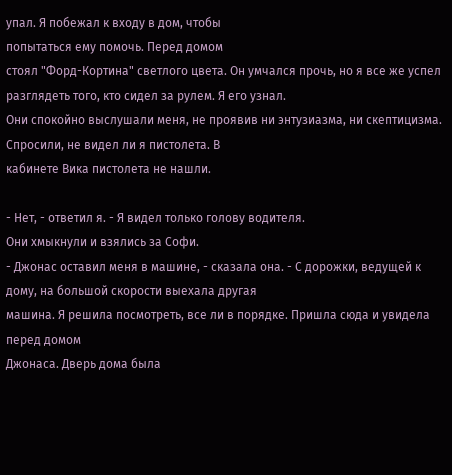упал. Я побежал к входу в дом, чтобы
попытаться ему помочь. Перед домом
стоял "Форд-Кортина" светлого цвета. Он умчался прочь, но я все же успел
разглядеть того, кто сидел за рулем. Я его узнал.
Они спокойно выслушали меня, не проявив ни энтузиазма, ни скептицизма.
Спросили, не видел ли я пистолета. В
кабинете Вика пистолета не нашли.

- Нет, - ответил я. - Я видел только голову водителя.
Они хмыкнули и взялись за Софи.
- Джонас оставил меня в машине, - сказала она. - С дорожки, ведущей к
дому, на большой скорости выехала другая
машина. Я решила посмотреть, все ли в порядке. Пришла сюда и увидела перед домом
Джонаса. Дверь дома была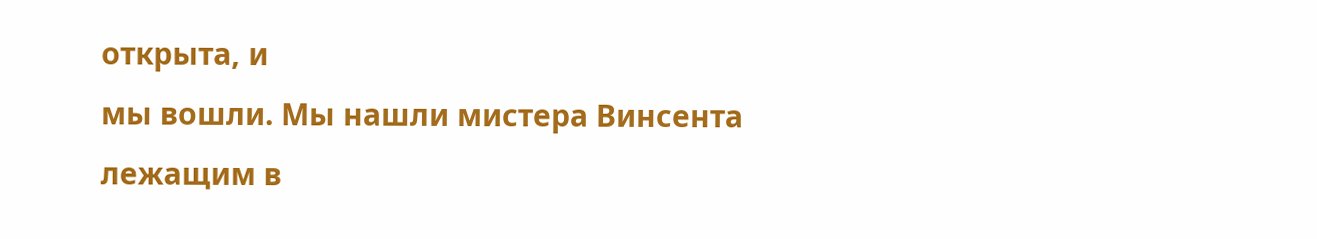открыта, и
мы вошли. Мы нашли мистера Винсента лежащим в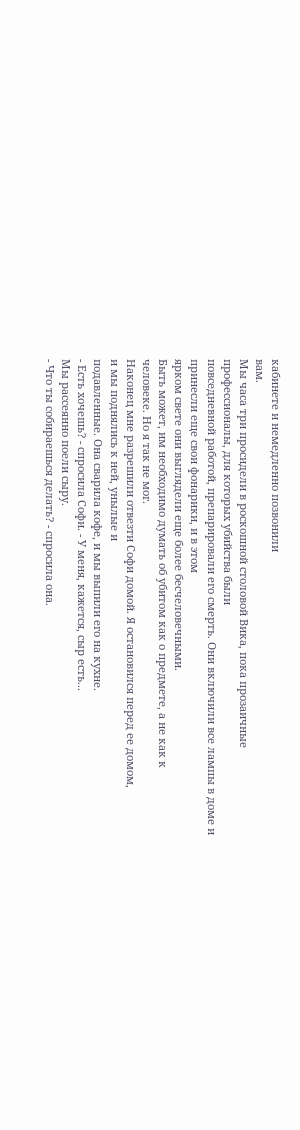кабинете и немедленно позвонили
вам.
Мы часа три просидели в роскошной столовой Вика, пока прозаичные
профессионалы, для которых убийства были
повседневной работой, препарировали его смерть. Они включили все лампы в доме и
принесли еще свои фонарики, и в этом
ярком свете они выглядели еще более бесчеловечными.
Быть может, им необходимо думать об убитом как о предмете, а не как к
человеке. Но я так не мог.
Наконец мне разрешили отвезти Софи домой. Я остановился перед ее домом,
и мы поднялись к ней, унылые и
подавленные. Она сварила кофе, и мы выпили его на кухне.
- Есть хочешь? - спросила Софи. - У меня, кажется, сыр есть...
Мы рассеянно поели сыру.
- Что ты собираешься делать? - спросила она.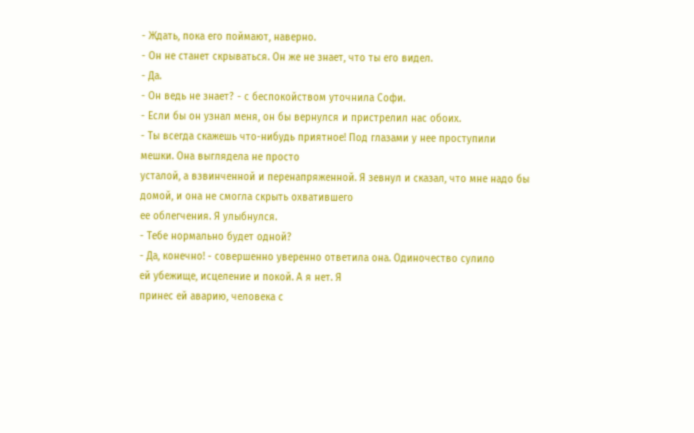- Ждать, пока его поймают, наверно.
- Он не станет скрываться. Он же не знает, что ты его видел.
- Да.
- Он ведь не знает? - с беспокойством уточнила Софи.
- Если бы он узнал меня, он бы вернулся и пристрелил нас обоих.
- Ты всегда скажешь что-нибудь приятное! Под глазами у нее проступили
мешки. Она выглядела не просто
усталой, а взвинченной и перенапряженной. Я зевнул и сказал, что мне надо бы
домой, и она не смогла скрыть охватившего
ее облегчения. Я улыбнулся.
- Тебе нормально будет одной?
- Да, конечно! - совершенно уверенно ответила она. Одиночество сулило
ей убежище, исцеление и покой. А я нет. Я
принес ей аварию, человека с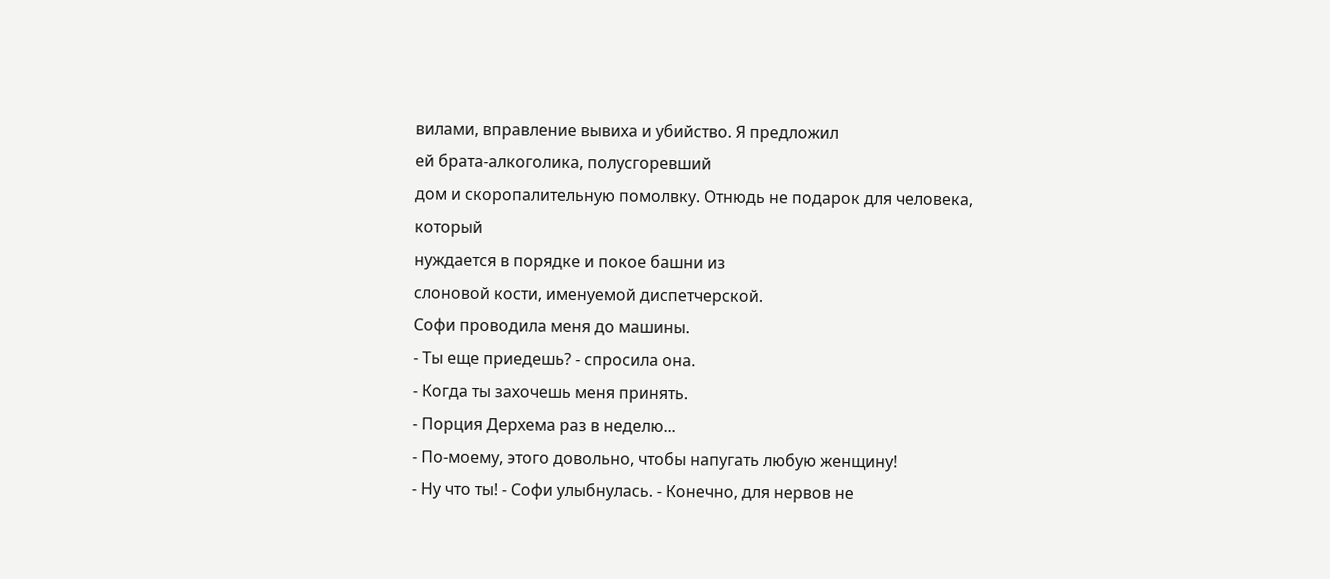вилами, вправление вывиха и убийство. Я предложил
ей брата-алкоголика, полусгоревший
дом и скоропалительную помолвку. Отнюдь не подарок для человека, который
нуждается в порядке и покое башни из
слоновой кости, именуемой диспетчерской.
Софи проводила меня до машины.
- Ты еще приедешь? - спросила она.
- Когда ты захочешь меня принять.
- Порция Дерхема раз в неделю...
- По-моему, этого довольно, чтобы напугать любую женщину!
- Ну что ты! - Софи улыбнулась. - Конечно, для нервов не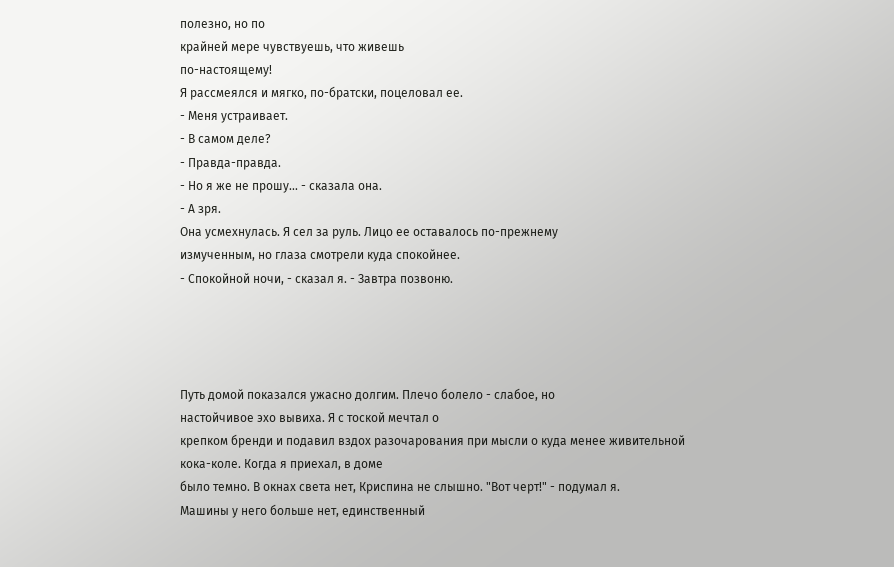полезно, но по
крайней мере чувствуешь, что живешь
по-настоящему!
Я рассмеялся и мягко, по-братски, поцеловал ее.
- Меня устраивает.
- В самом деле?
- Правда-правда.
- Но я же не прошу... - сказала она.
- А зря.
Она усмехнулась. Я сел за руль. Лицо ее оставалось по-прежнему
измученным, но глаза смотрели куда спокойнее.
- Спокойной ночи, - сказал я. - Завтра позвоню.




Путь домой показался ужасно долгим. Плечо болело - слабое, но
настойчивое эхо вывиха. Я с тоской мечтал о
крепком бренди и подавил вздох разочарования при мысли о куда менее живительной
кока-коле. Когда я приехал, в доме
было темно. В окнах света нет, Криспина не слышно. "Вот черт!" - подумал я.
Машины у него больше нет, единственный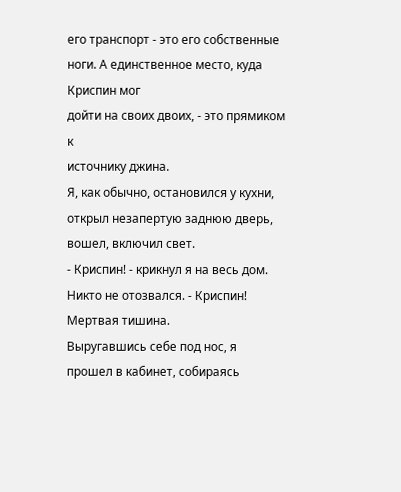его транспорт - это его собственные ноги. А единственное место, куда Криспин мог
дойти на своих двоих, - это прямиком к
источнику джина.
Я, как обычно, остановился у кухни, открыл незапертую заднюю дверь,
вошел, включил свет.
- Криспин! - крикнул я на весь дом. Никто не отозвался. - Криспин!
Мертвая тишина.
Выругавшись себе под нос, я прошел в кабинет, собираясь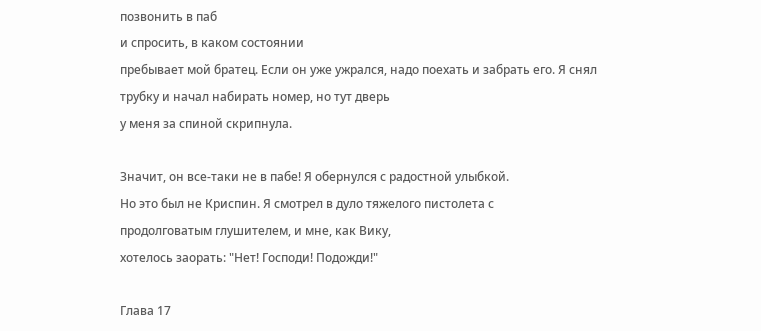позвонить в паб
и спросить, в каком состоянии
пребывает мой братец. Если он уже ужрался, надо поехать и забрать его. Я снял
трубку и начал набирать номер, но тут дверь
у меня за спиной скрипнула.

Значит, он все-таки не в пабе! Я обернулся с радостной улыбкой.
Но это был не Криспин. Я смотрел в дуло тяжелого пистолета с
продолговатым глушителем, и мне, как Вику,
хотелось заорать: "Нет! Господи! Подожди!"

Глава 17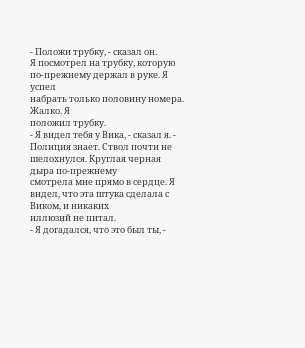- Положи трубку, - сказал он.
Я посмотрел на трубку, которую по-прежнему держал в руке. Я успел
набрать только половину номера. Жалко. Я
положил трубку.
- Я видел тебя у Вика, - сказал я. - Полиция знает. Ствол почти не
шелохнулся. Круглая черная дыра по-прежнему
смотрела мне прямо в сердце. Я видел, что эта штука сделала с Виком, и никаких
иллюзий не питал.
- Я догадался, что это был ты, -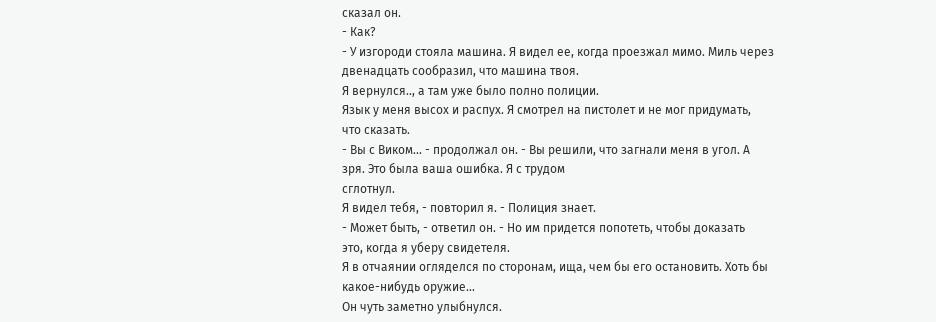сказал он.
- Как?
- У изгороди стояла машина. Я видел ее, когда проезжал мимо. Миль через
двенадцать сообразил, что машина твоя.
Я вернулся.., а там уже было полно полиции.
Язык у меня высох и распух. Я смотрел на пистолет и не мог придумать,
что сказать.
- Вы с Виком... - продолжал он. - Вы решили, что загнали меня в угол. А
зря. Это была ваша ошибка. Я с трудом
сглотнул.
Я видел тебя, - повторил я. - Полиция знает.
- Может быть, - ответил он. - Но им придется попотеть, чтобы доказать
это, когда я уберу свидетеля.
Я в отчаянии огляделся по сторонам, ища, чем бы его остановить. Хоть бы
какое-нибудь оружие...
Он чуть заметно улыбнулся.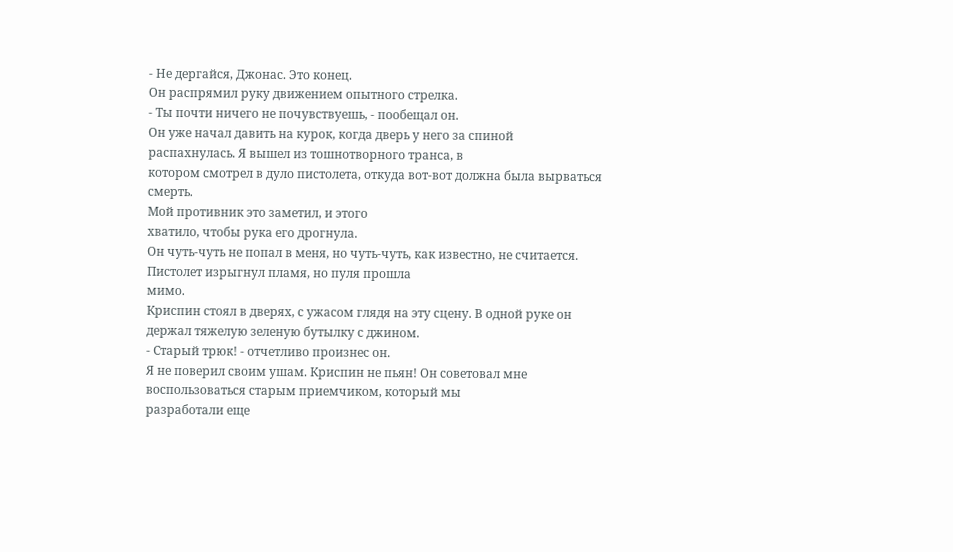- Не дергайся, Джонас. Это конец.
Он распрямил руку движением опытного стрелка.
- Ты почти ничего не почувствуешь, - пообещал он.
Он уже начал давить на курок, когда дверь у него за спиной
распахнулась. Я вышел из тошнотворного транса, в
котором смотрел в дуло пистолета, откуда вот-вот должна была вырваться смерть.
Мой противник это заметил, и этого
хватило, чтобы рука его дрогнула.
Он чуть-чуть не попал в меня, но чуть-чуть, как известно, не считается.
Пистолет изрыгнул пламя, но пуля прошла
мимо.
Криспин стоял в дверях, с ужасом глядя на эту сцену. В одной руке он
держал тяжелую зеленую бутылку с джином.
- Старый трюк! - отчетливо произнес он.
Я не поверил своим ушам. Криспин не пьян! Он советовал мне
воспользоваться старым приемчиком, который мы
разработали еще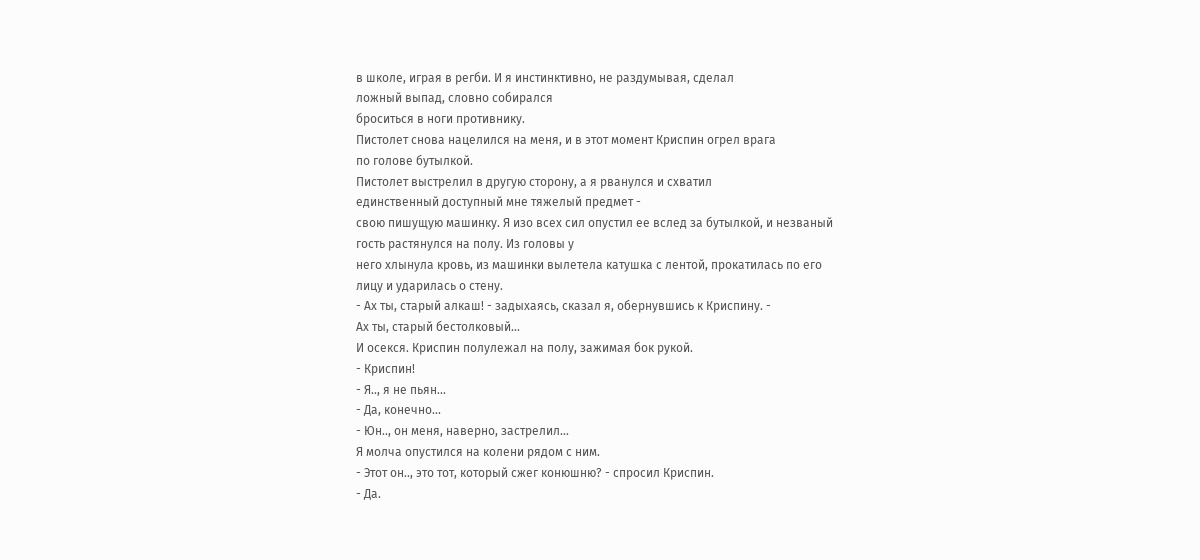в школе, играя в регби. И я инстинктивно, не раздумывая, сделал
ложный выпад, словно собирался
броситься в ноги противнику.
Пистолет снова нацелился на меня, и в этот момент Криспин огрел врага
по голове бутылкой.
Пистолет выстрелил в другую сторону, а я рванулся и схватил
единственный доступный мне тяжелый предмет -
свою пишущую машинку. Я изо всех сил опустил ее вслед за бутылкой, и незваный
гость растянулся на полу. Из головы у
него хлынула кровь, из машинки вылетела катушка с лентой, прокатилась по его
лицу и ударилась о стену.
- Ах ты, старый алкаш! - задыхаясь, сказал я, обернувшись к Криспину. -
Ах ты, старый бестолковый...
И осекся. Криспин полулежал на полу, зажимая бок рукой.
- Криспин!
- Я.., я не пьян...
- Да, конечно...
- Юн.., он меня, наверно, застрелил...
Я молча опустился на колени рядом с ним.
- Этот он.., это тот, который сжег конюшню? - спросил Криспин.
- Да.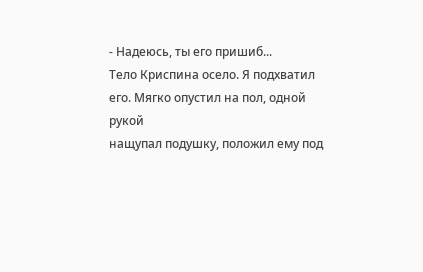- Надеюсь, ты его пришиб...
Тело Криспина осело. Я подхватил его. Мягко опустил на пол, одной рукой
нащупал подушку, положил ему под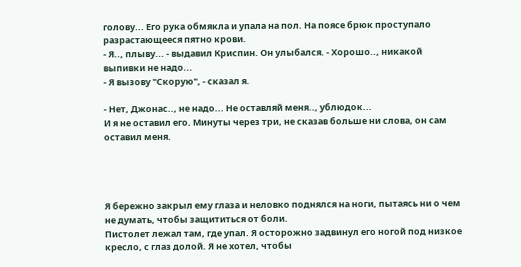голову... Его рука обмякла и упала на пол. На поясе брюк проступало
разрастающееся пятно крови.
- Я.., плыву... - выдавил Криспин. Он улыбался. - Хорошо.., никакой
выпивки не надо...
- Я вызову "Скорую", - сказал я.

- Нет, Джонас.., не надо... Не оставляй меня.., ублюдок...
И я не оставил его. Минуты через три, не сказав больше ни слова, он сам
оставил меня.




Я бережно закрыл ему глаза и неловко поднялся на ноги, пытаясь ни о чем
не думать, чтобы защититься от боли.
Пистолет лежал там, где упал. Я осторожно задвинул его ногой под низкое
кресло, с глаз долой. Я не хотел, чтобы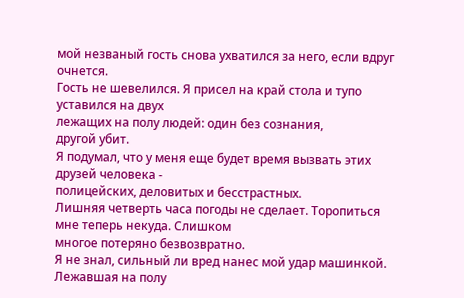мой незваный гость снова ухватился за него, если вдруг очнется.
Гость не шевелился. Я присел на край стола и тупо уставился на двух
лежащих на полу людей: один без сознания,
другой убит.
Я подумал, что у меня еще будет время вызвать этих друзей человека -
полицейских, деловитых и бесстрастных.
Лишняя четверть часа погоды не сделает. Торопиться мне теперь некуда. Слишком
многое потеряно безвозвратно.
Я не знал, сильный ли вред нанес мой удар машинкой. Лежавшая на полу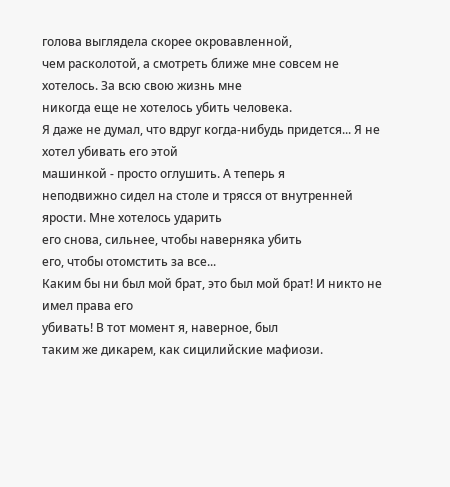голова выглядела скорее окровавленной,
чем расколотой, а смотреть ближе мне совсем не хотелось. За всю свою жизнь мне
никогда еще не хотелось убить человека.
Я даже не думал, что вдруг когда-нибудь придется... Я не хотел убивать его этой
машинкой - просто оглушить. А теперь я
неподвижно сидел на столе и трясся от внутренней ярости. Мне хотелось ударить
его снова, сильнее, чтобы наверняка убить
его, чтобы отомстить за все...
Каким бы ни был мой брат, это был мой брат! И никто не имел права его
убивать! В тот момент я, наверное, был
таким же дикарем, как сицилийские мафиози.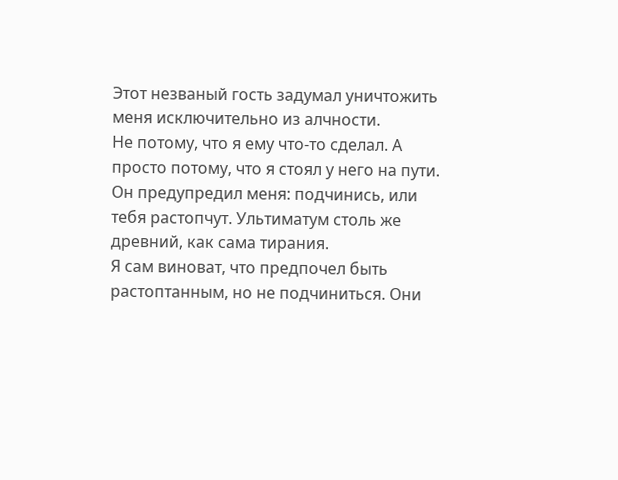Этот незваный гость задумал уничтожить меня исключительно из алчности.
Не потому, что я ему что-то сделал. А
просто потому, что я стоял у него на пути. Он предупредил меня: подчинись, или
тебя растопчут. Ультиматум столь же
древний, как сама тирания.
Я сам виноват, что предпочел быть растоптанным, но не подчиниться. Они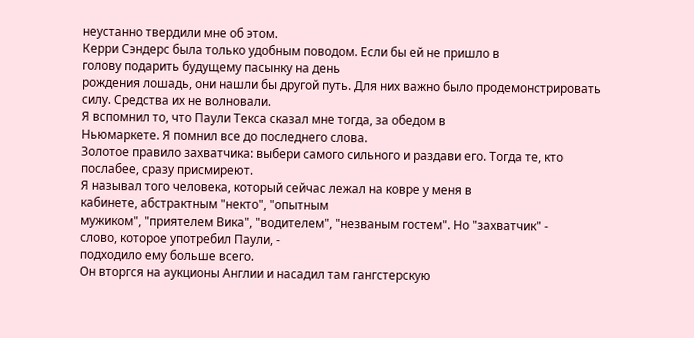неустанно твердили мне об этом.
Керри Сэндерс была только удобным поводом. Если бы ей не пришло в
голову подарить будущему пасынку на день
рождения лошадь, они нашли бы другой путь. Для них важно было продемонстрировать
силу. Средства их не волновали.
Я вспомнил то, что Паули Текса сказал мне тогда, за обедом в
Ньюмаркете. Я помнил все до последнего слова.
Золотое правило захватчика: выбери самого сильного и раздави его. Тогда те, кто
послабее, сразу присмиреют.
Я называл того человека, который сейчас лежал на ковре у меня в
кабинете, абстрактным "некто", "опытным
мужиком", "приятелем Вика", "водителем", "незваным гостем". Но "захватчик" -
слово, которое употребил Паули, -
подходило ему больше всего.
Он вторгся на аукционы Англии и насадил там гангстерскую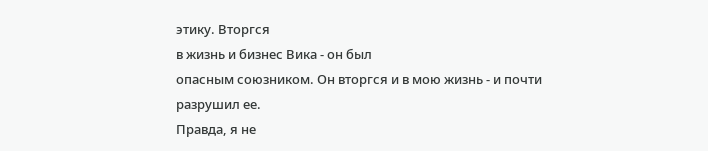этику. Вторгся
в жизнь и бизнес Вика - он был
опасным союзником. Он вторгся и в мою жизнь - и почти разрушил ее.
Правда, я не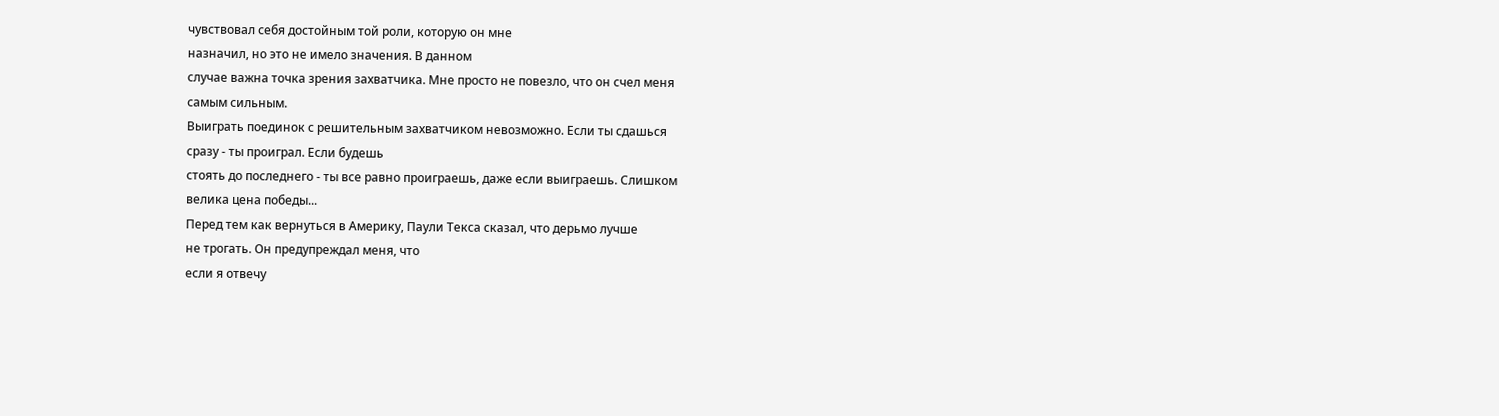чувствовал себя достойным той роли, которую он мне
назначил, но это не имело значения. В данном
случае важна точка зрения захватчика. Мне просто не повезло, что он счел меня
самым сильным.
Выиграть поединок с решительным захватчиком невозможно. Если ты сдашься
сразу - ты проиграл. Если будешь
стоять до последнего - ты все равно проиграешь, даже если выиграешь. Слишком
велика цена победы...
Перед тем как вернуться в Америку, Паули Текса сказал, что дерьмо лучше
не трогать. Он предупреждал меня, что
если я отвечу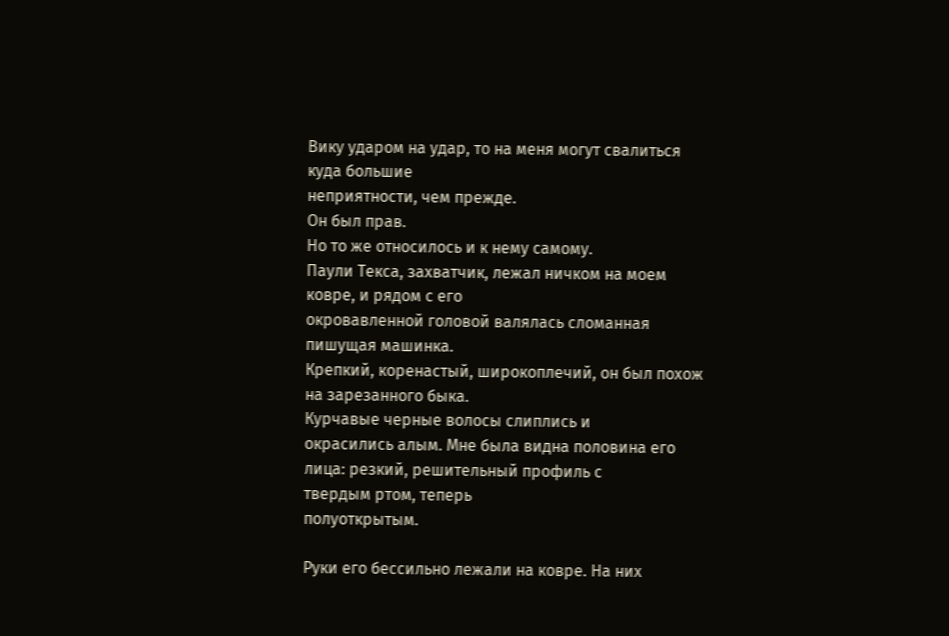Вику ударом на удар, то на меня могут свалиться куда большие
неприятности, чем прежде.
Он был прав.
Но то же относилось и к нему самому.
Паули Текса, захватчик, лежал ничком на моем ковре, и рядом с его
окровавленной головой валялась сломанная
пишущая машинка.
Крепкий, коренастый, широкоплечий, он был похож на зарезанного быка.
Курчавые черные волосы слиплись и
окрасились алым. Мне была видна половина его лица: резкий, решительный профиль с
твердым ртом, теперь
полуоткрытым.

Руки его бессильно лежали на ковре. На них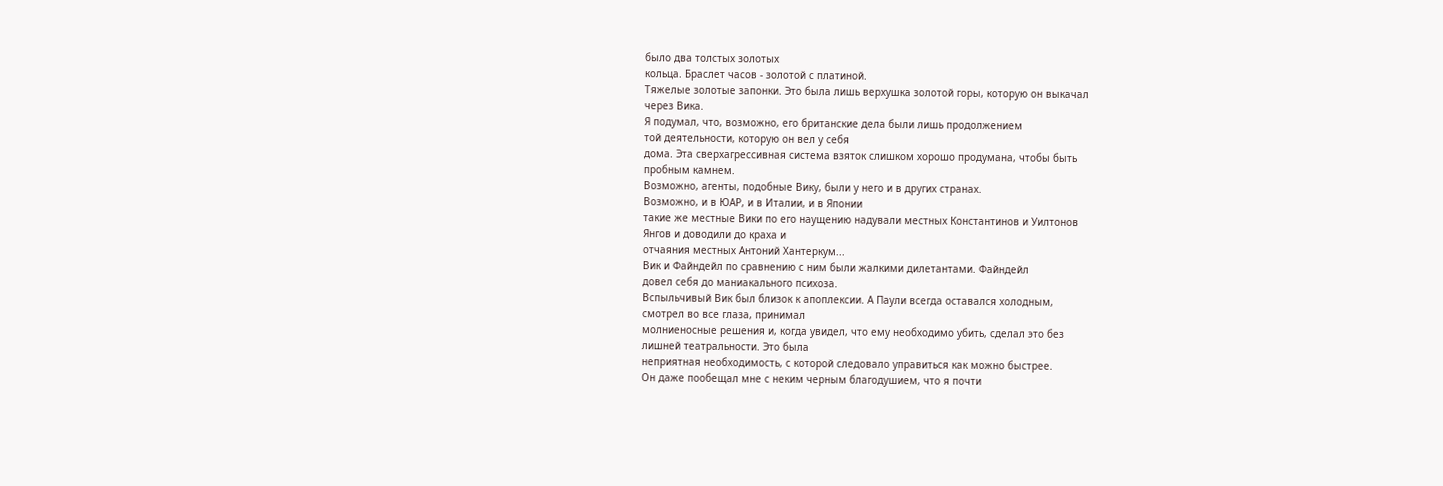было два толстых золотых
кольца. Браслет часов - золотой с платиной.
Тяжелые золотые запонки. Это была лишь верхушка золотой горы, которую он выкачал
через Вика.
Я подумал, что, возможно, его британские дела были лишь продолжением
той деятельности, которую он вел у себя
дома. Эта сверхагрессивная система взяток слишком хорошо продумана, чтобы быть
пробным камнем.
Возможно, агенты, подобные Вику, были у него и в других странах.
Возможно, и в ЮАР, и в Италии, и в Японии
такие же местные Вики по его наущению надували местных Константинов и Уилтонов
Янгов и доводили до краха и
отчаяния местных Антоний Хантеркум...
Вик и Файндейл по сравнению с ним были жалкими дилетантами. Файндейл
довел себя до маниакального психоза.
Вспыльчивый Вик был близок к апоплексии. А Паули всегда оставался холодным,
смотрел во все глаза, принимал
молниеносные решения и, когда увидел, что ему необходимо убить, сделал это без
лишней театральности. Это была
неприятная необходимость, с которой следовало управиться как можно быстрее.
Он даже пообещал мне с неким черным благодушием, что я почти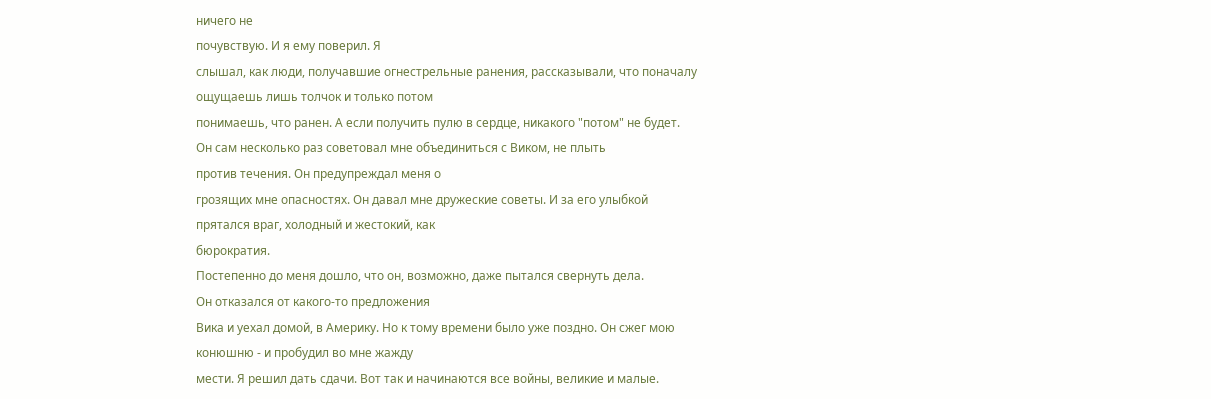ничего не
почувствую. И я ему поверил. Я
слышал, как люди, получавшие огнестрельные ранения, рассказывали, что поначалу
ощущаешь лишь толчок и только потом
понимаешь, что ранен. А если получить пулю в сердце, никакого "потом" не будет.
Он сам несколько раз советовал мне объединиться с Виком, не плыть
против течения. Он предупреждал меня о
грозящих мне опасностях. Он давал мне дружеские советы. И за его улыбкой
прятался враг, холодный и жестокий, как
бюрократия.
Постепенно до меня дошло, что он, возможно, даже пытался свернуть дела.
Он отказался от какого-то предложения
Вика и уехал домой, в Америку. Но к тому времени было уже поздно. Он сжег мою
конюшню - и пробудил во мне жажду
мести. Я решил дать сдачи. Вот так и начинаются все войны, великие и малые.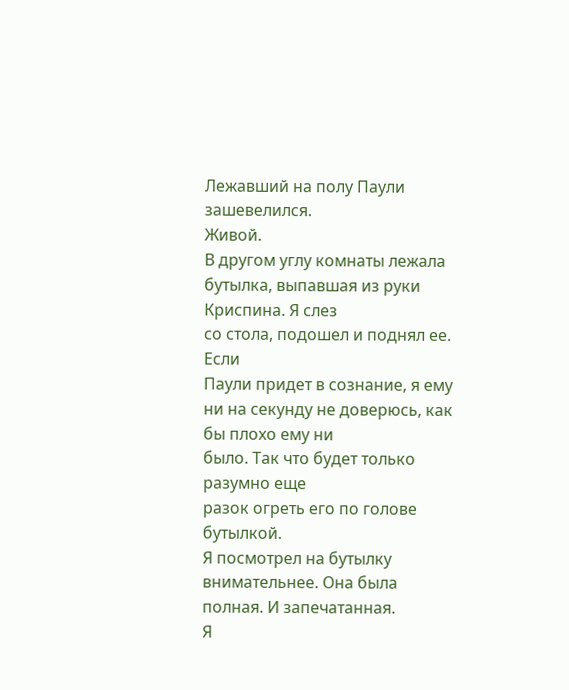Лежавший на полу Паули зашевелился.
Живой.
В другом углу комнаты лежала бутылка, выпавшая из руки Криспина. Я слез
со стола, подошел и поднял ее. Если
Паули придет в сознание, я ему ни на секунду не доверюсь, как бы плохо ему ни
было. Так что будет только разумно еще
разок огреть его по голове бутылкой.
Я посмотрел на бутылку внимательнее. Она была полная. И запечатанная.
Я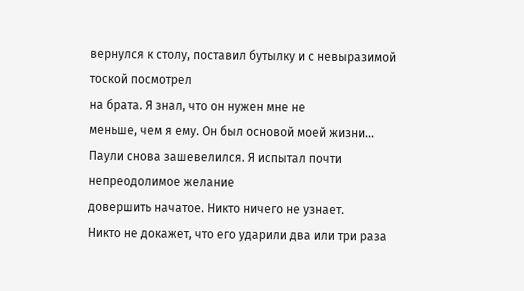вернулся к столу, поставил бутылку и с невыразимой тоской посмотрел
на брата. Я знал, что он нужен мне не
меньше, чем я ему. Он был основой моей жизни...
Паули снова зашевелился. Я испытал почти непреодолимое желание
довершить начатое. Никто ничего не узнает.
Никто не докажет, что его ударили два или три раза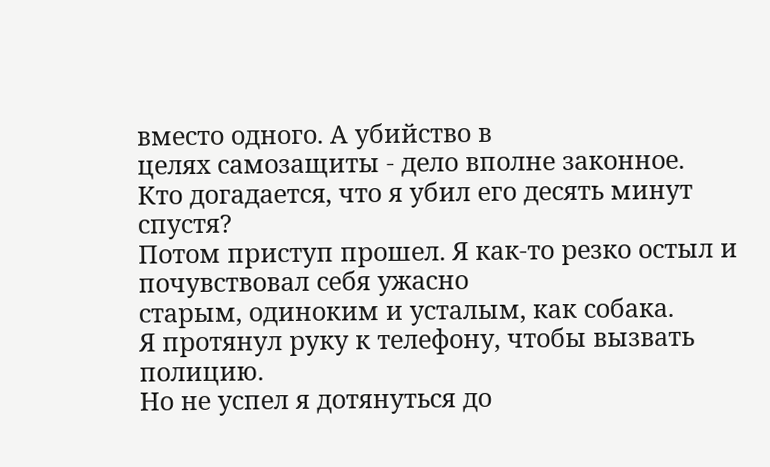вместо одного. А убийство в
целях самозащиты - дело вполне законное.
Кто догадается, что я убил его десять минут спустя?
Потом приступ прошел. Я как-то резко остыл и почувствовал себя ужасно
старым, одиноким и усталым, как собака.
Я протянул руку к телефону, чтобы вызвать полицию.
Но не успел я дотянуться до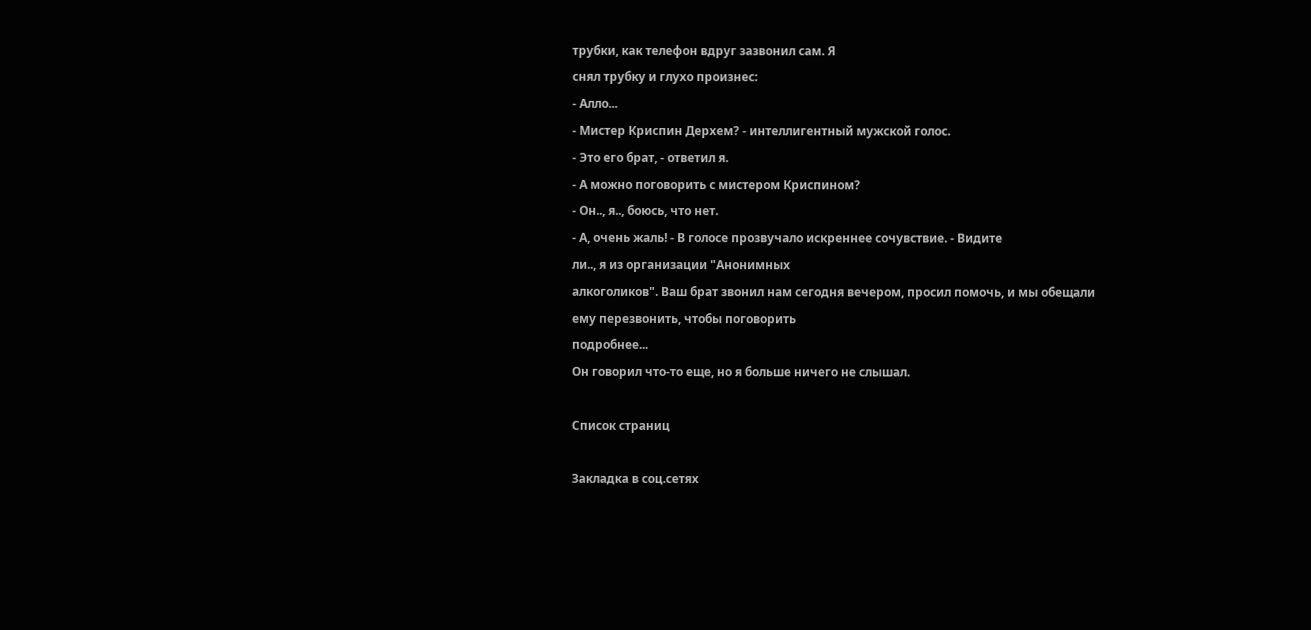трубки, как телефон вдруг зазвонил сам. Я
снял трубку и глухо произнес:
- Алло...
- Мистер Криспин Дерхем? - интеллигентный мужской голос.
- Это его брат, - ответил я.
- А можно поговорить с мистером Криспином?
- Он.., я.., боюсь, что нет.
- А, очень жаль! - В голосе прозвучало искреннее сочувствие. - Видите
ли.., я из организации "Анонимных
алкоголиков". Ваш брат звонил нам сегодня вечером, просил помочь, и мы обещали
ему перезвонить, чтобы поговорить
подробнее...
Он говорил что-то еще, но я больше ничего не слышал.

Список страниц

Закладка в соц.сетях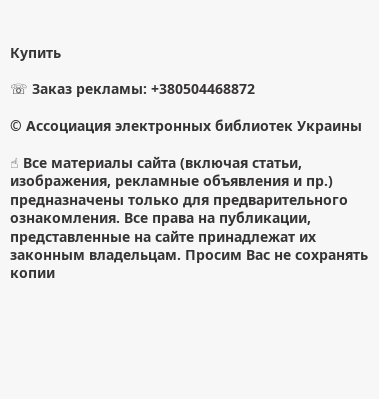Купить

☏ Заказ рекламы: +380504468872

© Ассоциация электронных библиотек Украины

☝ Все материалы сайта (включая статьи, изображения, рекламные объявления и пр.) предназначены только для предварительного ознакомления. Все права на публикации, представленные на сайте принадлежат их законным владельцам. Просим Вас не сохранять копии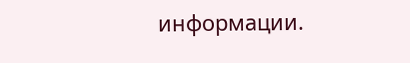информации.